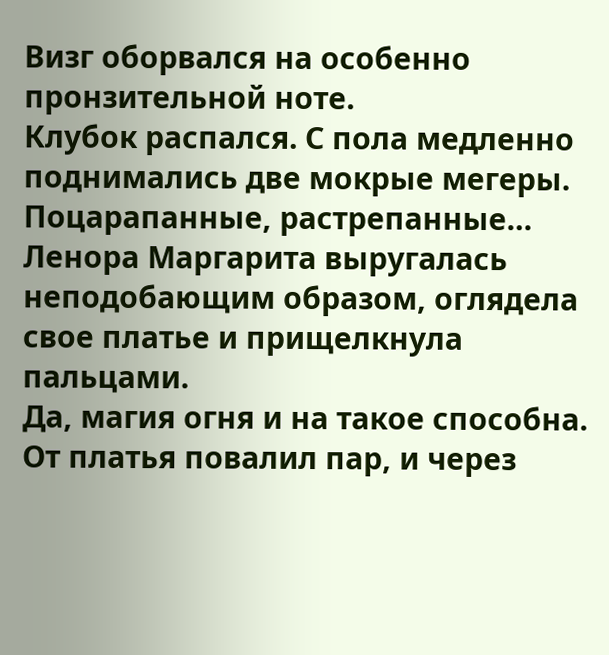Визг оборвался на особенно пронзительной ноте.
Клубок распался. С пола медленно поднимались две мокрые мегеры. Поцарапанные, растрепанные… Ленора Маргарита выругалась неподобающим образом, оглядела свое платье и прищелкнула пальцами.
Да, магия огня и на такое способна.
От платья повалил пар, и через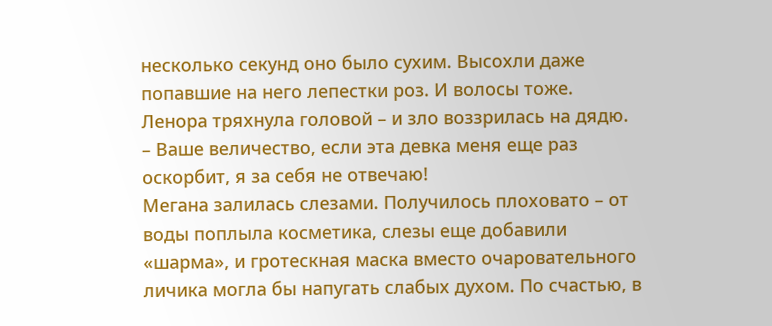несколько секунд оно было сухим. Высохли даже попавшие на него лепестки роз. И волосы тоже.
Ленора тряхнула головой – и зло воззрилась на дядю.
– Ваше величество, если эта девка меня еще раз оскорбит, я за себя не отвечаю!
Мегана залилась слезами. Получилось плоховато – от воды поплыла косметика, слезы еще добавили «шарма», и гротескная маска вместо очаровательного личика могла бы напугать слабых духом. По счастью, в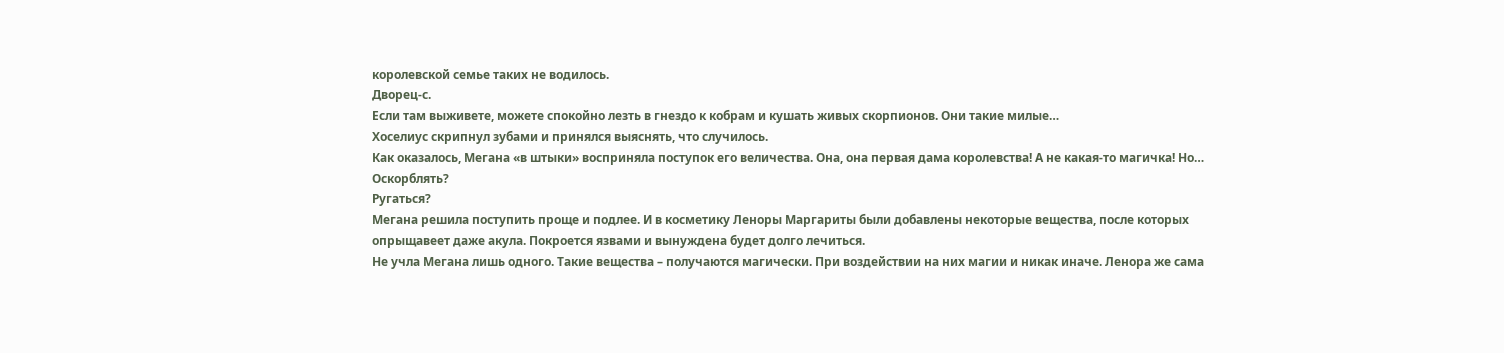королевской семье таких не водилось.
Дворец-с.
Если там выживете, можете спокойно лезть в гнездо к кобрам и кушать живых скорпионов. Они такие милые…
Хоселиус скрипнул зубами и принялся выяснять, что случилось.
Как оказалось, Мегана «в штыки» восприняла поступок его величества. Она, она первая дама королевства! А не какая-то магичка! Но…
Оскорблять?
Ругаться?
Мегана решила поступить проще и подлее. И в косметику Леноры Маргариты были добавлены некоторые вещества, после которых опрыщавеет даже акула. Покроется язвами и вынуждена будет долго лечиться.
Не учла Мегана лишь одного. Такие вещества – получаются магически. При воздействии на них магии и никак иначе. Ленора же сама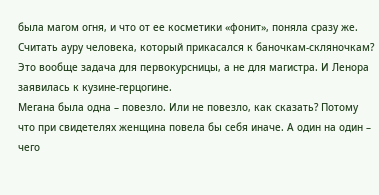была магом огня, и что от ее косметики «фонит», поняла сразу же.
Считать ауру человека, который прикасался к баночкам-скляночкам? Это вообще задача для первокурсницы, а не для магистра. И Ленора заявилась к кузине-герцогине.
Мегана была одна – повезло. Или не повезло, как сказать? Потому что при свидетелях женщина повела бы себя иначе. А один на один – чего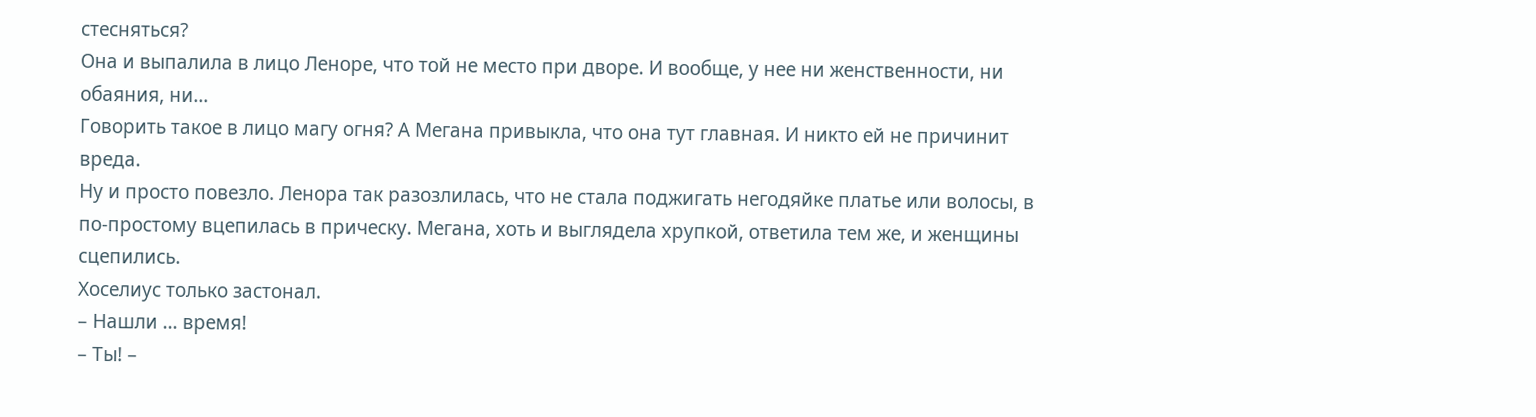стесняться?
Она и выпалила в лицо Леноре, что той не место при дворе. И вообще, у нее ни женственности, ни обаяния, ни…
Говорить такое в лицо магу огня? А Мегана привыкла, что она тут главная. И никто ей не причинит вреда.
Ну и просто повезло. Ленора так разозлилась, что не стала поджигать негодяйке платье или волосы, в по-простому вцепилась в прическу. Мегана, хоть и выглядела хрупкой, ответила тем же, и женщины сцепились.
Хоселиус только застонал.
– Нашли … время!
– Ты! –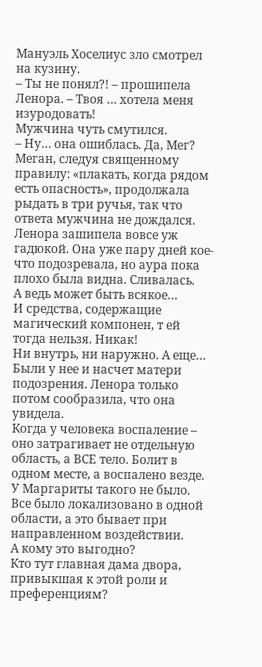Мануэль Хоселиус зло смотрел на кузину.
– Ты не понял?! – прошипела Ленора. – Твоя … хотела меня изуродовать!
Мужчина чуть смутился.
– Ну… она ошиблась. Да, Мег?
Меган, следуя священному правилу: «плакать, когда рядом есть опасность», продолжала рыдать в три ручья, так что ответа мужчина не дождался.
Ленора зашипела вовсе уж гадюкой. Она уже пару дней кое-что подозревала, но аура пока плохо была видна. Сливалась.
А ведь может быть всякое…
И средства, содержащие магический компонен, т ей тогда нельзя. Никак!
Ни внутрь, ни наружно. А еще… Были у нее и насчет матери подозрения. Ленора только потом сообразила, что она увидела.
Когда у человека воспаление – оно затрагивает не отдельную область, а ВСЕ тело. Болит в одном месте, а воспалено везде. У Маргариты такого не было. Все было локализовано в одной области, а это бывает при направленном воздействии.
А кому это выгодно?
Кто тут главная дама двора, привыкшая к этой роли и преференциям?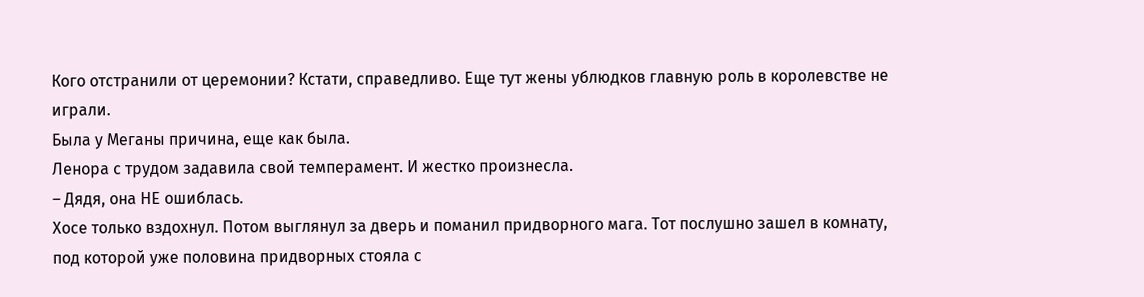Кого отстранили от церемонии? Кстати, справедливо. Еще тут жены ублюдков главную роль в королевстве не играли.
Была у Меганы причина, еще как была.
Ленора с трудом задавила свой темперамент. И жестко произнесла.
– Дядя, она НЕ ошиблась.
Хосе только вздохнул. Потом выглянул за дверь и поманил придворного мага. Тот послушно зашел в комнату, под которой уже половина придворных стояла с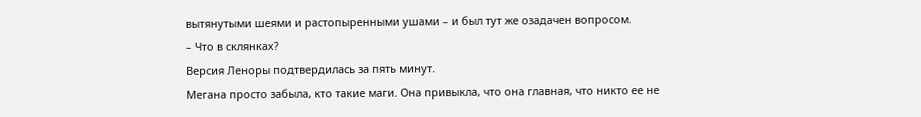вытянутыми шеями и растопыренными ушами – и был тут же озадачен вопросом.
– Что в склянках?
Версия Леноры подтвердилась за пять минут.
Мегана просто забыла, кто такие маги. Она привыкла, что она главная, что никто ее не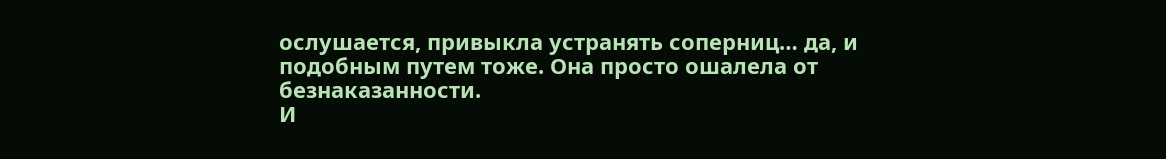ослушается, привыкла устранять соперниц… да, и подобным путем тоже. Она просто ошалела от безнаказанности.
И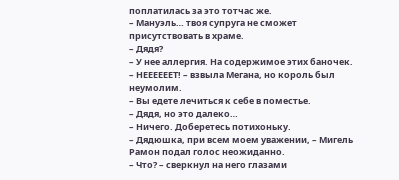поплатилась за это тотчас же.
– Мануэль… твоя супруга не сможет присутствовать в храме.
– Дядя?
– У нее аллергия. На содержимое этих баночек.
– НЕЕЕЕЕЕТ! – взвыла Мегана, но король был неумолим.
– Вы едете лечиться к себе в поместье.
– Дядя, но это далеко…
– Ничего. Доберетесь потихоньку.
– Дядюшка, при всем моем уважении, – Мигель Рамон подал голос неожиданно.
– Что? – сверкнул на него глазами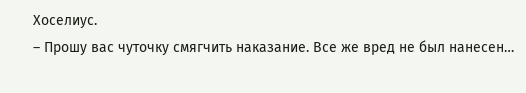Хоселиус.
– Прошу вас чуточку смягчить наказание. Все же вред не был нанесен…